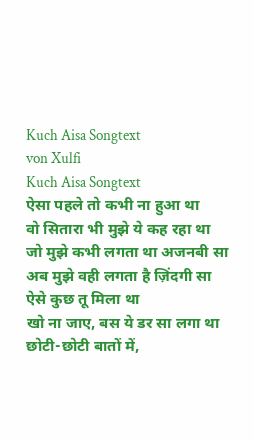Kuch Aisa Songtext
von Xulfi
Kuch Aisa Songtext
ऐसा पहले तो कभी ना हुआ था
वो सितारा भी मुझे ये कह रहा था
जो मुझे कभी लगता था अजनबी सा
अब मुझे वही लगता है ज़िंदगी सा
ऐसे कुछ तू मिला था
खो ना जाए, बस ये डर सा लगा था
छोटी-छोटी बातों में,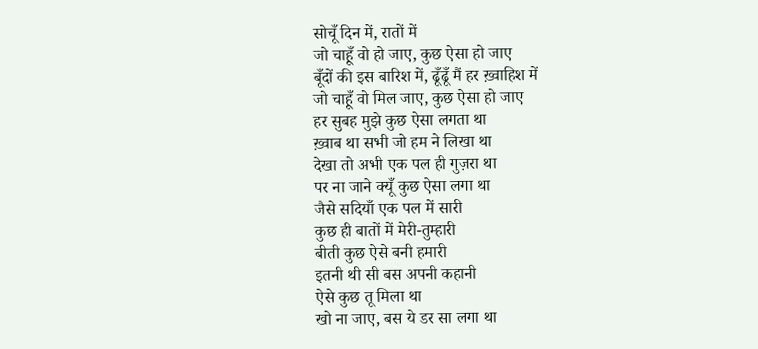सोचूँ दिन में, रातों में
जो चाहूँ वो हो जाए, कुछ ऐसा हो जाए
बूँदों की इस बारिश में, ढूँढूँ मैं हर ख़्वाहिश में
जो चाहूँ वो मिल जाए, कुछ ऐसा हो जाए
हर सुबह मुझे कुछ ऐसा लगता था
ख़्वाब था सभी जो हम ने लिखा था
देखा तो अभी एक पल ही गुज़रा था
पर ना जाने क्यूँ कुछ ऐसा लगा था
जैसे सदियाँ एक पल में सारी
कुछ ही बातों में मेरी-तुम्हारी
बीती कुछ ऐसे बनी हमारी
इतनी थी सी बस अपनी कहानी
ऐसे कुछ तू मिला था
खो ना जाए, बस ये डर सा लगा था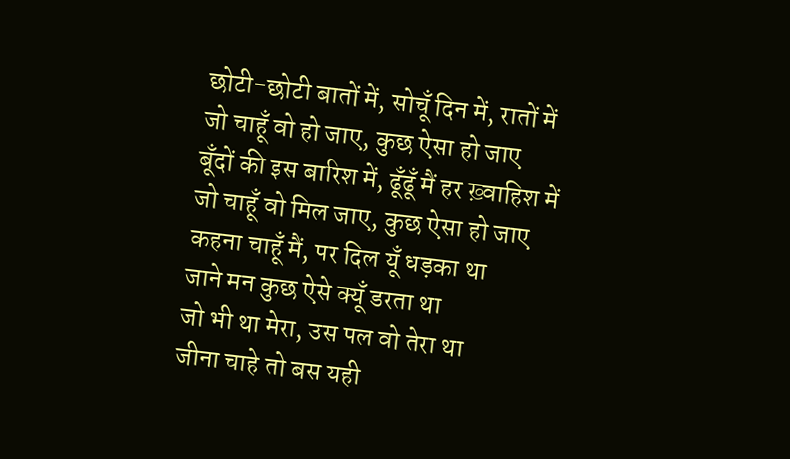छोटी-छोटी बातों में, सोचूँ दिन में, रातों में
जो चाहूँ वो हो जाए, कुछ ऐसा हो जाए
बूँदों की इस बारिश में, ढूँढूँ मैं हर ख़्वाहिश में
जो चाहूँ वो मिल जाए, कुछ ऐसा हो जाए
कहना चाहूँ मैं, पर दिल यूँ धड़का था
जाने मन कुछ ऐसे क्यूँ डरता था
जो भी था मेरा, उस पल वो तेरा था
जीना चाहे तो बस यही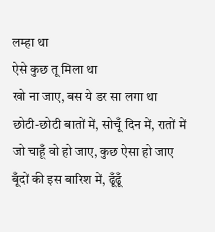लम्हा था
ऐसे कुछ तू मिला था
खो ना जाए, बस ये डर सा लगा था
छोटी-छोटी बातों में, सोचूँ दिन में, रातों में
जो चाहूँ वो हो जाए, कुछ ऐसा हो जाए
बूँदों की इस बारिश में, ढूँढूँ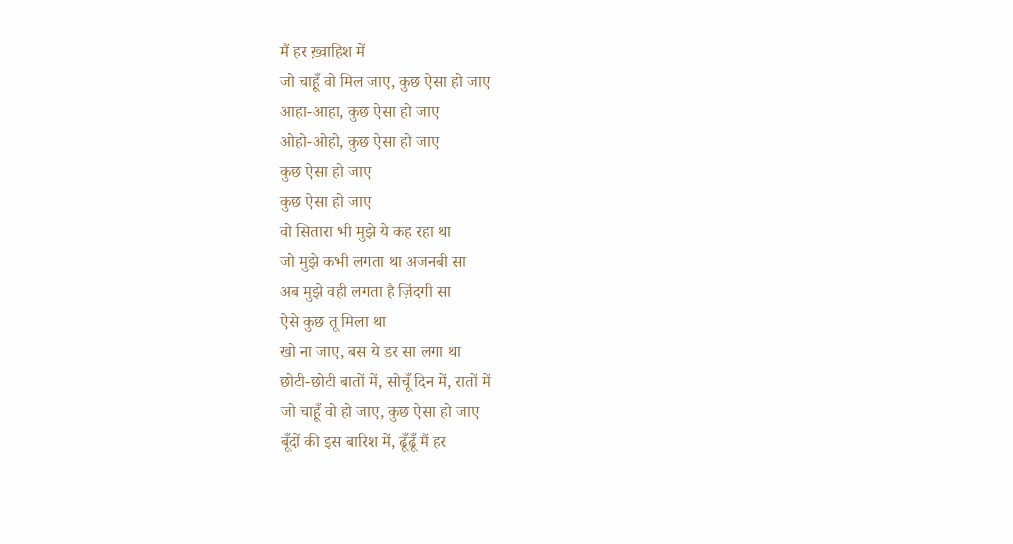मैं हर ख़्वाहिश में
जो चाहूँ वो मिल जाए, कुछ ऐसा हो जाए
आहा-आहा, कुछ ऐसा हो जाए
ओहो-ओहो, कुछ ऐसा हो जाए
कुछ ऐसा हो जाए
कुछ ऐसा हो जाए
वो सितारा भी मुझे ये कह रहा था
जो मुझे कभी लगता था अजनबी सा
अब मुझे वही लगता है ज़िंदगी सा
ऐसे कुछ तू मिला था
खो ना जाए, बस ये डर सा लगा था
छोटी-छोटी बातों में, सोचूँ दिन में, रातों में
जो चाहूँ वो हो जाए, कुछ ऐसा हो जाए
बूँदों की इस बारिश में, ढूँढूँ मैं हर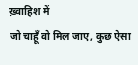ख़्वाहिश में
जो चाहूँ वो मिल जाए, कुछ ऐसा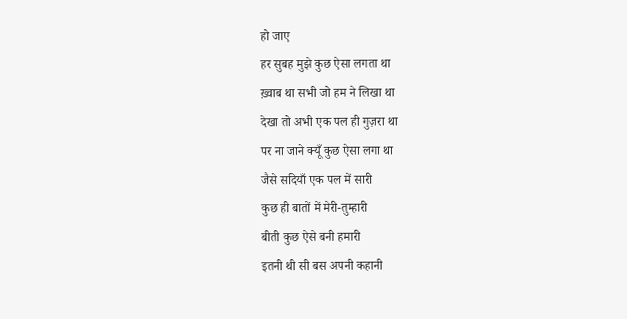हो जाए
हर सुबह मुझे कुछ ऐसा लगता था
ख़्वाब था सभी जो हम ने लिखा था
देखा तो अभी एक पल ही गुज़रा था
पर ना जाने क्यूँ कुछ ऐसा लगा था
जैसे सदियाँ एक पल में सारी
कुछ ही बातों में मेरी-तुम्हारी
बीती कुछ ऐसे बनी हमारी
इतनी थी सी बस अपनी कहानी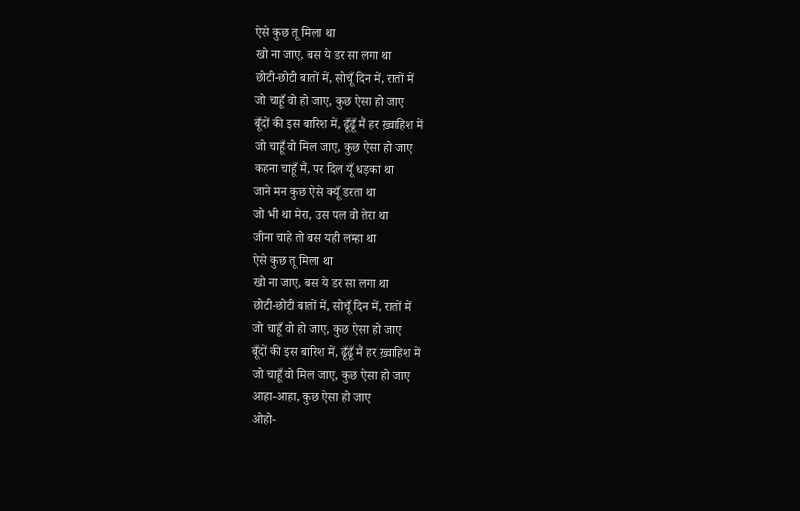ऐसे कुछ तू मिला था
खो ना जाए, बस ये डर सा लगा था
छोटी-छोटी बातों में, सोचूँ दिन में, रातों में
जो चाहूँ वो हो जाए, कुछ ऐसा हो जाए
बूँदों की इस बारिश में, ढूँढूँ मैं हर ख़्वाहिश में
जो चाहूँ वो मिल जाए, कुछ ऐसा हो जाए
कहना चाहूँ मैं, पर दिल यूँ धड़का था
जाने मन कुछ ऐसे क्यूँ डरता था
जो भी था मेरा, उस पल वो तेरा था
जीना चाहे तो बस यही लम्हा था
ऐसे कुछ तू मिला था
खो ना जाए, बस ये डर सा लगा था
छोटी-छोटी बातों में, सोचूँ दिन में, रातों में
जो चाहूँ वो हो जाए, कुछ ऐसा हो जाए
बूँदों की इस बारिश में, ढूँढूँ मैं हर ख़्वाहिश में
जो चाहूँ वो मिल जाए, कुछ ऐसा हो जाए
आहा-आहा, कुछ ऐसा हो जाए
ओहो-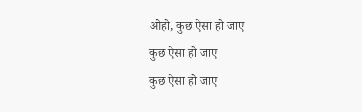ओहो, कुछ ऐसा हो जाए
कुछ ऐसा हो जाए
कुछ ऐसा हो जाए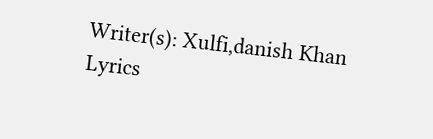Writer(s): Xulfi,danish Khan Lyrics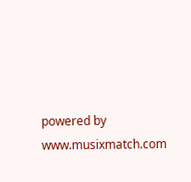powered by www.musixmatch.com